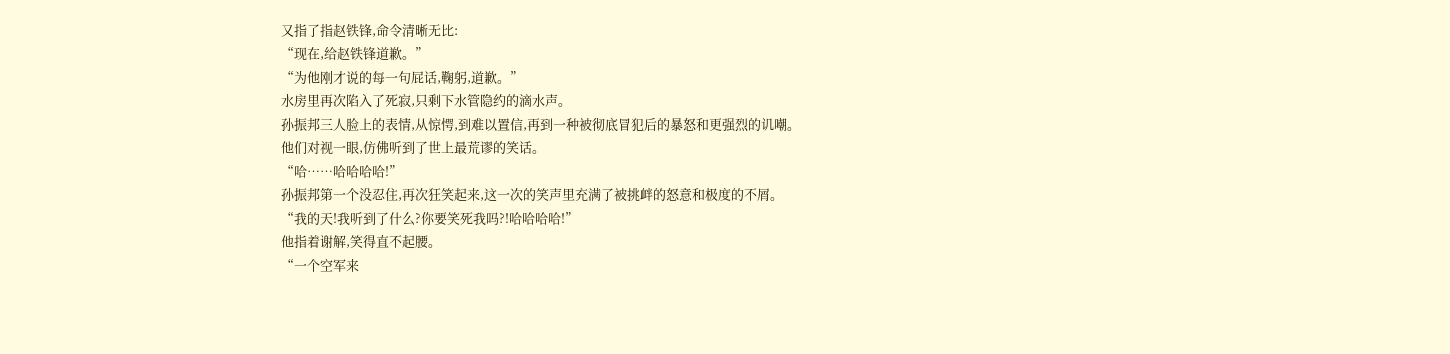又指了指赵铁锋,命令清晰无比:
“现在,给赵铁锋道歉。”
“为他刚才说的每一句屁话,鞠躬,道歉。”
水房里再次陷入了死寂,只剩下水管隐约的滴水声。
孙振邦三人脸上的表情,从惊愕,到难以置信,再到一种被彻底冒犯后的暴怒和更强烈的讥嘲。
他们对视一眼,仿佛听到了世上最荒谬的笑话。
“哈……哈哈哈哈!”
孙振邦第一个没忍住,再次狂笑起来,这一次的笑声里充满了被挑衅的怒意和极度的不屑。
“我的天!我听到了什么?你要笑死我吗?!哈哈哈哈!”
他指着谢解,笑得直不起腰。
“一个空军来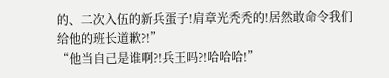的、二次入伍的新兵蛋子!肩章光秃秃的!居然敢命令我们给他的班长道歉?!”
“他当自己是谁啊?!兵王吗?!哈哈哈!”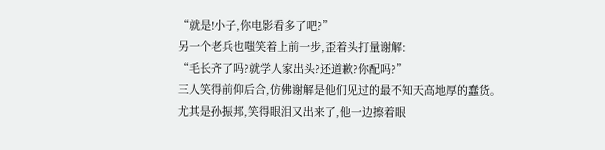“就是!小子,你电影看多了吧?”
另一个老兵也嗤笑着上前一步,歪着头打量谢解:
“毛长齐了吗?就学人家出头?还道歉?你配吗?”
三人笑得前仰后合,仿佛谢解是他们见过的最不知天高地厚的蠢货。
尤其是孙振邦,笑得眼泪又出来了,他一边擦着眼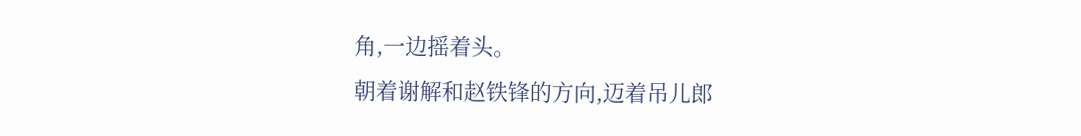角,一边摇着头。
朝着谢解和赵铁锋的方向,迈着吊儿郎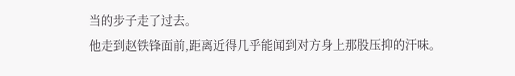当的步子走了过去。
他走到赵铁锋面前,距离近得几乎能闻到对方身上那股压抑的汗味。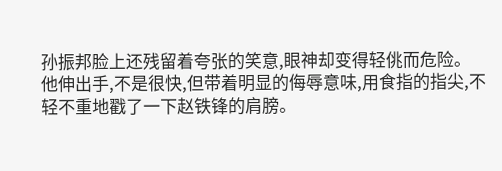孙振邦脸上还残留着夸张的笑意,眼神却变得轻佻而危险。
他伸出手,不是很快,但带着明显的侮辱意味,用食指的指尖,不轻不重地戳了一下赵铁锋的肩膀。